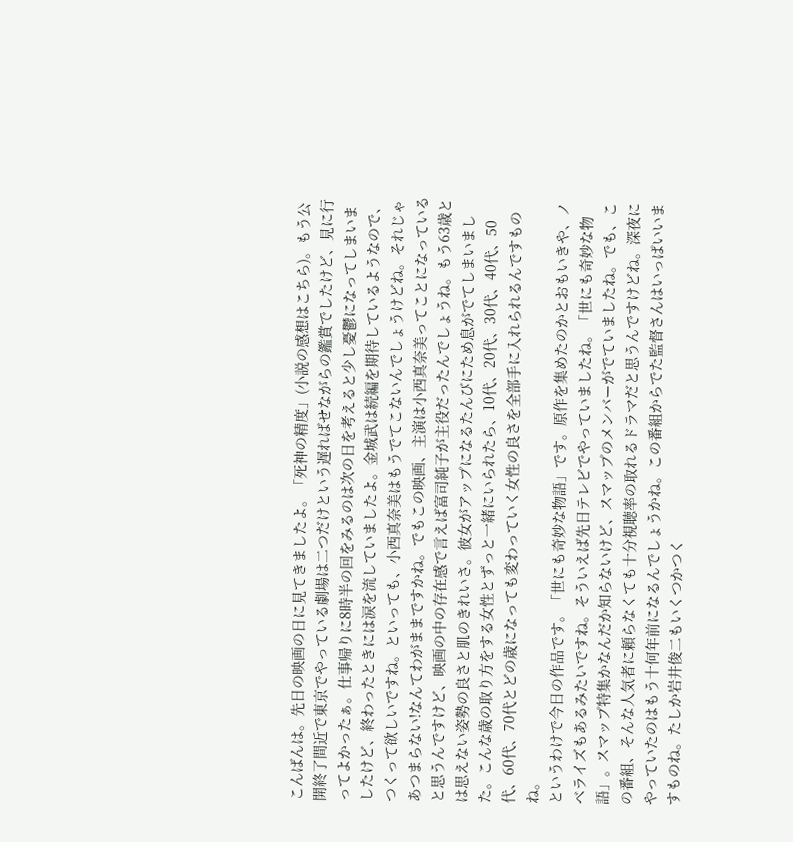こんばんは。先日の映画の日に見てきましたよ。「死神の精度」(小説の感想はこちら)。もう公開終了間近で東京でやっている劇場は二つだけという遅ればせながらの鑑賞でしたけど、見に行ってよかったぁ。仕事帰りに8時半の回をみるのは次の日を考えると少し憂鬱になってしまいましたけど、終わったときには涙を流していましたよ。金城武は続編を期待しているようなので、つくって欲しいですね。といっても、小西真奈美はもうでてこないんでしょうけどね。それじゃあつまらない!なんてわがままですかね。でもこの映画、主演は小西真奈美ってことになっていると思うんですけど、映画の中の存在感で言えば富司純子が主役だったんでしょうね。もう63歳とは思えない姿勢の良さと肌のきれいさ。彼女がアップになるたんびにため息がでてしまいました。こんな歳の取り方をする女性とずっと一緒にいられたら、10代、20代、30代、40代、50代、60代、70代とどの歳になっても変わっていく女性の良さを全部手に入れられるんですものね。
というわけで今日の作品です。「世にも奇妙な物語」です。原作を集めたのかとおもいきや、ノベライズもあるみたいですね。そういえば先日テレビでやっていましたね。「世にも奇妙な物語」。スマップ特集かなんだか知らないけど、スマップのメンバーがでていましたね。でも、この番組、そんな人気者に頼らなくても十分視聴率の取れるドラマだと思うんですけどね。深夜にやっていたのはもう十何年前になるんでしょうかね。この番組からでた監督さんはいっぱいいますものね。たしか岩井俊二もいくつかつく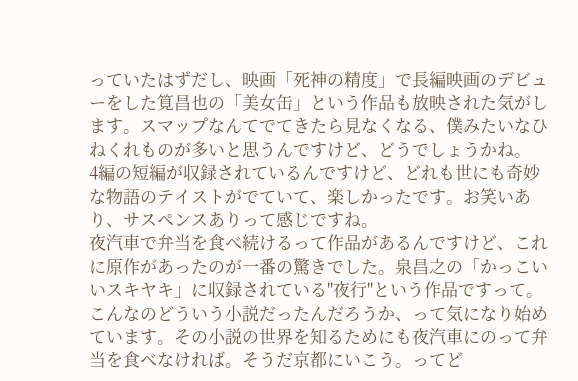っていたはずだし、映画「死神の精度」で長編映画のデビューをした筧昌也の「美女缶」という作品も放映された気がします。スマップなんてでてきたら見なくなる、僕みたいなひねくれものが多いと思うんですけど、どうでしょうかね。
4編の短編が収録されているんですけど、どれも世にも奇妙な物語のテイストがでていて、楽しかったです。お笑いあり、サスペンスありって感じですね。
夜汽車で弁当を食べ続けるって作品があるんですけど、これに原作があったのが一番の驚きでした。泉昌之の「かっこいいスキヤキ」に収録されている"夜行"という作品ですって。こんなのどういう小説だったんだろうか、って気になり始めています。その小説の世界を知るためにも夜汽車にのって弁当を食べなければ。そうだ京都にいこう。ってど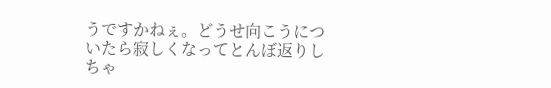うですかねぇ。どうせ向こうについたら寂しくなってとんぼ返りしちゃ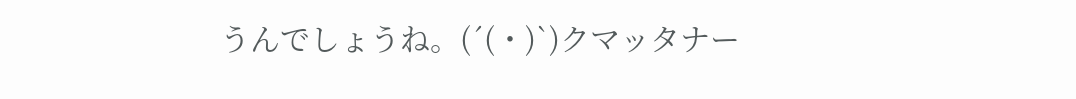うんでしょうね。(´(・)`)クマッタナー